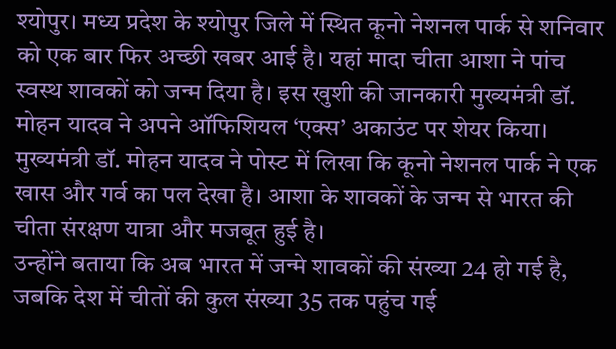श्योपुर। मध्य प्रदेश के श्योपुर जिले में स्थित कूनो नेशनल पार्क से शनिवार को एक बार फिर अच्छी खबर आई है। यहां मादा चीता आशा ने पांच स्वस्थ शावकों को जन्म दिया है। इस खुशी की जानकारी मुख्यमंत्री डॉ. मोहन यादव ने अपने ऑफिशियल ‘एक्स’ अकाउंट पर शेयर किया।
मुख्यमंत्री डॉ. मोहन यादव ने पोस्ट में लिखा कि कूनो नेशनल पार्क ने एक खास और गर्व का पल देखा है। आशा के शावकों के जन्म से भारत की चीता संरक्षण यात्रा और मजबूत हुई है।
उन्होंने बताया कि अब भारत में जन्मे शावकों की संख्या 24 हो गई है, जबकि देश में चीतों की कुल संख्या 35 तक पहुंच गई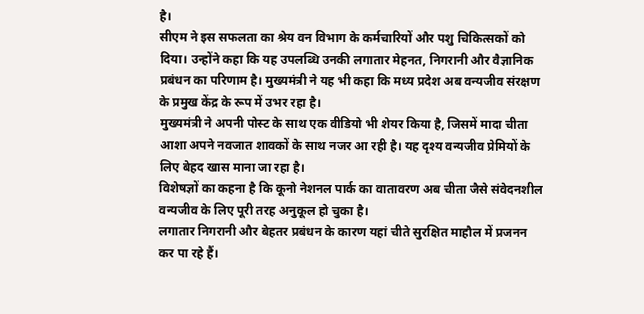है।
सीएम ने इस सफलता का श्रेय वन विभाग के कर्मचारियों और पशु चिकित्सकों को दिया। उन्होंने कहा कि यह उपलब्धि उनकी लगातार मेहनत, निगरानी और वैज्ञानिक प्रबंधन का परिणाम है। मुख्यमंत्री ने यह भी कहा कि मध्य प्रदेश अब वन्यजीव संरक्षण के प्रमुख केंद्र के रूप में उभर रहा है।
मुख्यमंत्री ने अपनी पोस्ट के साथ एक वीडियो भी शेयर किया है, जिसमें मादा चीता आशा अपने नवजात शावकों के साथ नजर आ रही है। यह दृश्य वन्यजीव प्रेमियों के लिए बेहद खास माना जा रहा है।
विशेषज्ञों का कहना है कि कूनो नेशनल पार्क का वातावरण अब चीता जैसे संवेदनशील वन्यजीव के लिए पूरी तरह अनुकूल हो चुका है।
लगातार निगरानी और बेहतर प्रबंधन के कारण यहां चीते सुरक्षित माहौल में प्रजनन कर पा रहे हैं।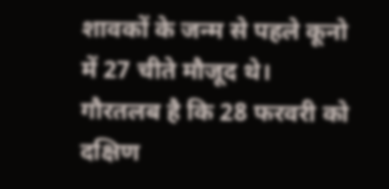शावकों के जन्म से पहले कूनो में 27 चीते मौजूद थे।
गौरतलब है कि 28 फरवरी को दक्षिण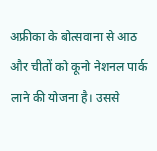अफ्रीका के बोत्सवाना से आठ और चीतों को कूनो नेशनल पार्क लाने की योजना है। उससे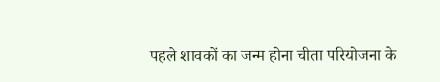पहले शावकों का जन्म होना चीता परियोजना के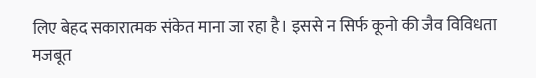लिए बेहद सकारात्मक संकेत माना जा रहा है। इससे न सिर्फ कूनो की जैव विविधता मजबूत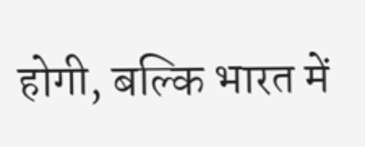होगी, बल्कि भारत में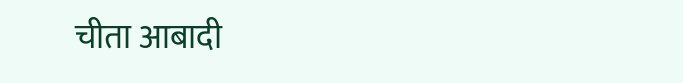चीता आबादी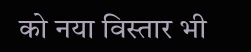को नया विस्तार भी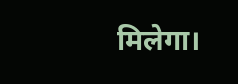मिलेगा।